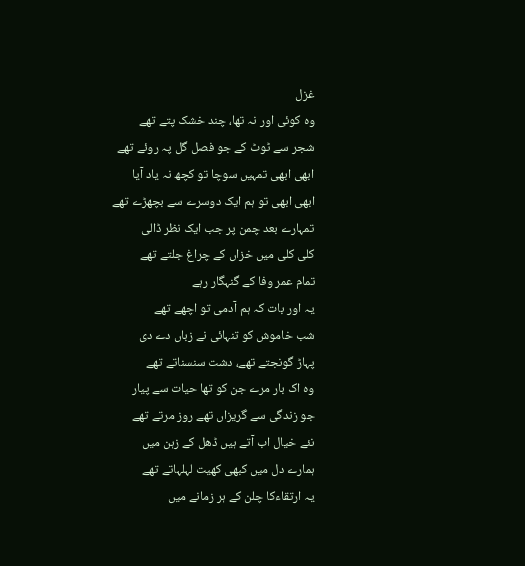غزل
وہ کوئی اور نہ تھا، چند خشک پتے تھے
شجر سے ٹوٹ کے جو فصل گل پہ روئے تھے
ابھی ابھی تمہیں سوچا تو کچھ نہ یاد آیا
ابھی ابھی تو ہم ایک دوسرے سے بچھڑے تھے
تمہارے بعد چمن پر جب ایک نظر ڈالی
کلی کلی میں خزاں کے چراغ جلتے تھے
تمام عمر وفا کے گنہگار رہے
یہ اور بات کہ ہم آدمی تو اچھے تھے
شب خاموش کو تنہائی نے زباں دے دی
پہاڑ گونجتے تھے، دشت سنسناتے تھے
وہ اک بار مرے جن کو تھا حیات سے پیار
جو زندگی سے گریزاں تھے روز مرتے تھے
نئے خیال اب آتے ہیں ڈھل کے زہن میں
ہمارے دل میں کبھی کھیت لہلہاتے تھے
یہ ارتقاءکا چلن کے ہر زمانے میں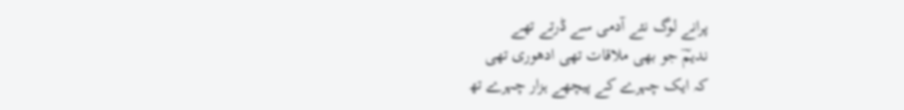پرانے لوگ نئے آدمی سے ڈرتے تھے
ندیمؔ جو بھی ملاقات تھی ادھوری تھی
کہ ایک چہرے کے پیچھے ہزار چہرے تھ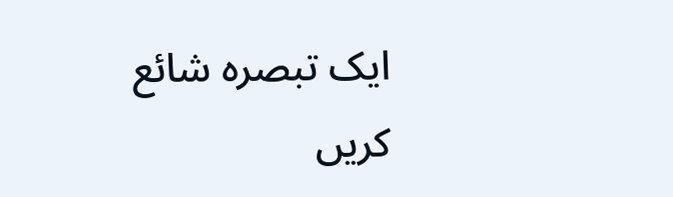ایک تبصرہ شائع کریں